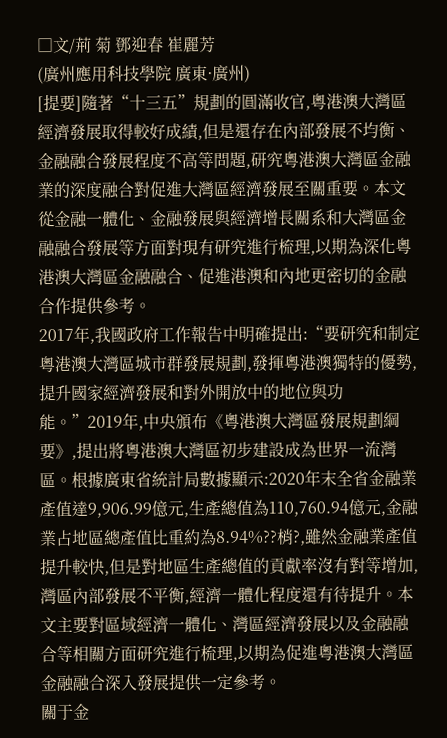□文/荊 菊 鄧迎春 崔麗芳
(廣州應用科技學院 廣東·廣州)
[提要]隨著“十三五”規劃的圓滿收官,粵港澳大灣區經濟發展取得較好成績,但是還存在內部發展不均衡、金融融合發展程度不高等問題,研究粵港澳大灣區金融業的深度融合對促進大灣區經濟發展至關重要。本文從金融一體化、金融發展與經濟增長關系和大灣區金融融合發展等方面對現有研究進行梳理,以期為深化粵港澳大灣區金融融合、促進港澳和內地更密切的金融合作提供參考。
2017年,我國政府工作報告中明確提出:“要研究和制定粵港澳大灣區城市群發展規劃,發揮粵港澳獨特的優勢,提升國家經濟發展和對外開放中的地位與功能。”2019年,中央頒布《粵港澳大灣區發展規劃綱要》,提出將粵港澳大灣區初步建設成為世界一流灣區。根據廣東省統計局數據顯示:2020年末全省金融業產值達9,906.99億元,生產總值為110,760.94億元,金融業占地區總產值比重約為8.94%??梢?,雖然金融業產值提升較快,但是對地區生產總值的貢獻率沒有對等增加,灣區內部發展不平衡,經濟一體化程度還有待提升。本文主要對區域經濟一體化、灣區經濟發展以及金融融合等相關方面研究進行梳理,以期為促進粵港澳大灣區金融融合深入發展提供一定參考。
關于金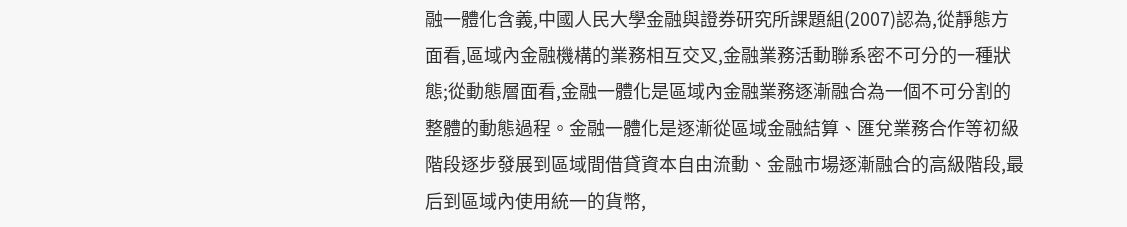融一體化含義,中國人民大學金融與證券研究所課題組(2007)認為,從靜態方面看,區域內金融機構的業務相互交叉,金融業務活動聯系密不可分的一種狀態;從動態層面看,金融一體化是區域內金融業務逐漸融合為一個不可分割的整體的動態過程。金融一體化是逐漸從區域金融結算、匯兌業務合作等初級階段逐步發展到區域間借貸資本自由流動、金融市場逐漸融合的高級階段,最后到區域內使用統一的貨幣,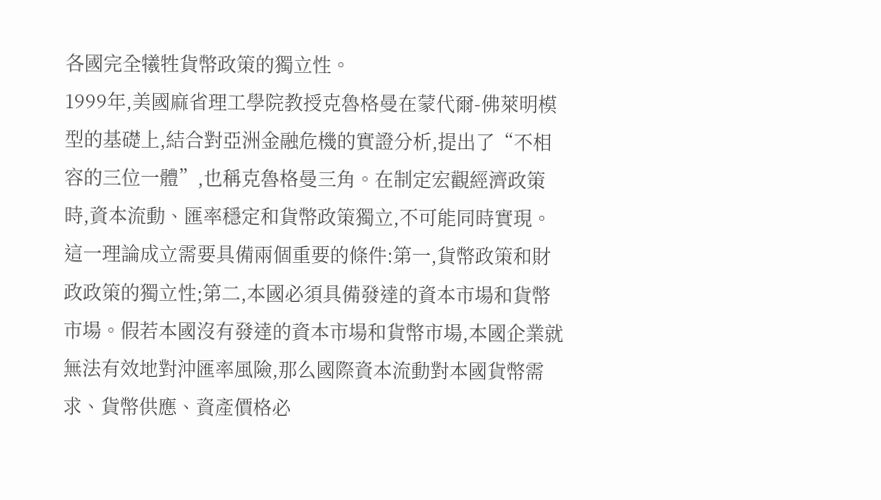各國完全犧牲貨幣政策的獨立性。
1999年,美國麻省理工學院教授克魯格曼在蒙代爾-佛萊明模型的基礎上,結合對亞洲金融危機的實證分析,提出了“不相容的三位一體”,也稱克魯格曼三角。在制定宏觀經濟政策時,資本流動、匯率穩定和貨幣政策獨立,不可能同時實現。這一理論成立需要具備兩個重要的條件:第一,貨幣政策和財政政策的獨立性;第二,本國必須具備發達的資本市場和貨幣市場。假若本國沒有發達的資本市場和貨幣市場,本國企業就無法有效地對沖匯率風險,那么國際資本流動對本國貨幣需求、貨幣供應、資產價格必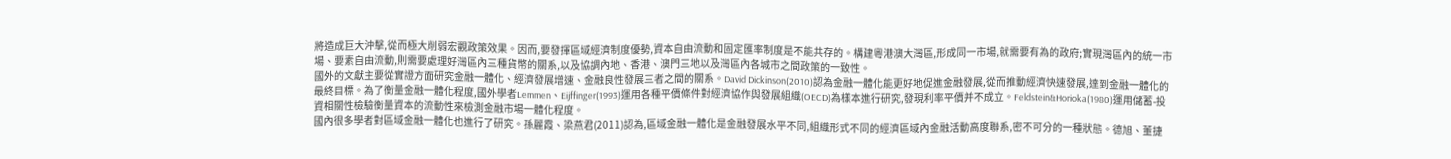將造成巨大沖擊,從而極大削弱宏觀政策效果。因而,要發揮區域經濟制度優勢,資本自由流動和固定匯率制度是不能共存的。構建粵港澳大灣區,形成同一市場,就需要有為的政府;實現灣區內的統一市場、要素自由流動,則需要處理好灣區內三種貨幣的關系,以及協調內地、香港、澳門三地以及灣區內各城市之間政策的一致性。
國外的文獻主要從實證方面研究金融一體化、經濟發展增速、金融良性發展三者之間的關系。David Dickinson(2010)認為金融一體化能更好地促進金融發展,從而推動經濟快速發展,達到金融一體化的最終目標。為了衡量金融一體化程度,國外學者Lemmen、Eijffinger(1993)運用各種平價條件對經濟協作與發展組織(OECD)為樣本進行研究,發現利率平價并不成立。Feldstein&Horioka(1980)運用儲蓄-投資相關性檢驗衡量資本的流動性來檢測金融市場一體化程度。
國內很多學者對區域金融一體化也進行了研究。孫麗霞、梁燕君(2011)認為,區域金融一體化是金融發展水平不同,組織形式不同的經濟區域內金融活動高度聯系,密不可分的一種狀態。德旭、董捷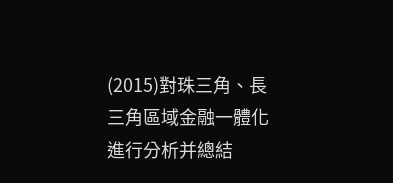(2015)對珠三角、長三角區域金融一體化進行分析并總結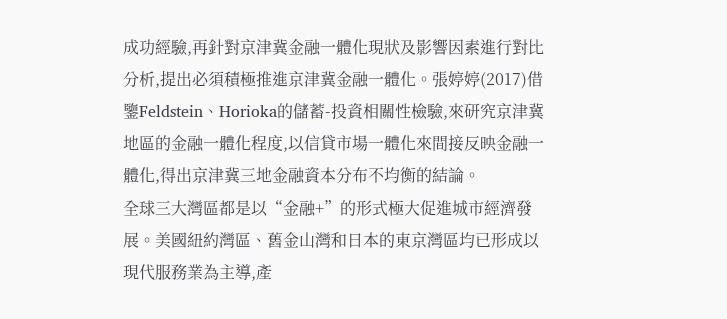成功經驗,再針對京津冀金融一體化現狀及影響因素進行對比分析,提出必須積極推進京津冀金融一體化。張婷婷(2017)借鑒Feldstein、Horioka的儲蓄-投資相關性檢驗,來研究京津冀地區的金融一體化程度,以信貸市場一體化來間接反映金融一體化,得出京津冀三地金融資本分布不均衡的結論。
全球三大灣區都是以“金融+”的形式極大促進城市經濟發展。美國紐約灣區、舊金山灣和日本的東京灣區均已形成以現代服務業為主導,產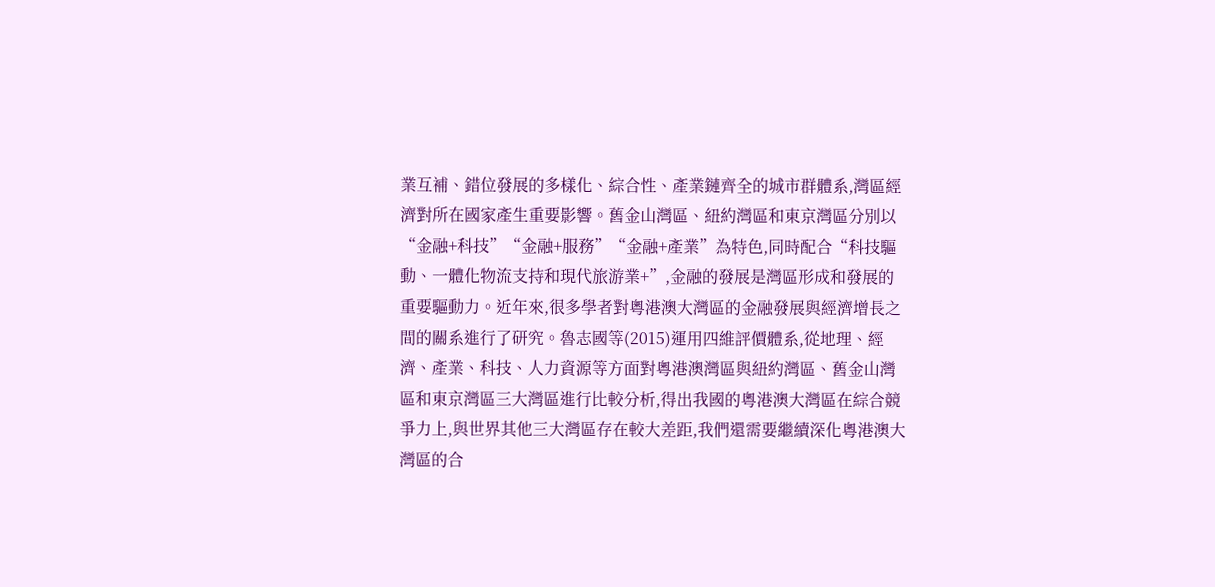業互補、錯位發展的多樣化、綜合性、產業鏈齊全的城市群體系,灣區經濟對所在國家產生重要影響。舊金山灣區、紐約灣區和東京灣區分別以“金融+科技”“金融+服務”“金融+產業”為特色,同時配合“科技驅動、一體化物流支持和現代旅游業+”,金融的發展是灣區形成和發展的重要驅動力。近年來,很多學者對粵港澳大灣區的金融發展與經濟增長之間的關系進行了研究。魯志國等(2015)運用四維評價體系,從地理、經濟、產業、科技、人力資源等方面對粵港澳灣區與紐約灣區、舊金山灣區和東京灣區三大灣區進行比較分析,得出我國的粵港澳大灣區在綜合競爭力上,與世界其他三大灣區存在較大差距,我們還需要繼續深化粵港澳大灣區的合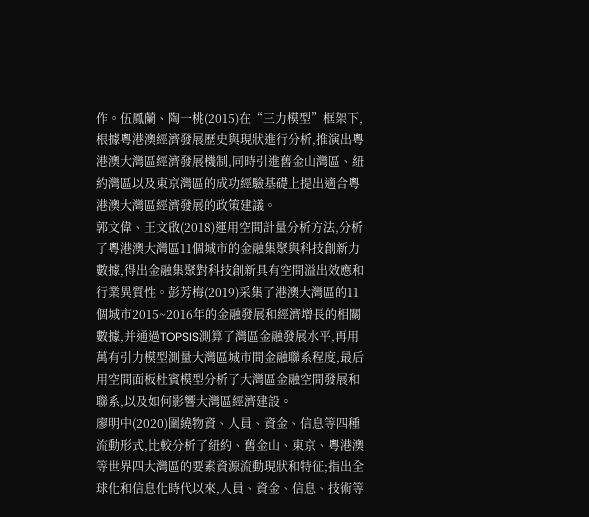作。伍鳳蘭、陶一桃(2015)在“三力模型”框架下,根據粵港澳經濟發展歷史與現狀進行分析,推演出粵港澳大灣區經濟發展機制,同時引進舊金山灣區、紐約灣區以及東京灣區的成功經驗基礎上提出適合粵港澳大灣區經濟發展的政策建議。
郭文偉、王文啟(2018)運用空間計量分析方法,分析了粵港澳大灣區11個城市的金融集聚與科技創新力數據,得出金融集聚對科技創新具有空間溢出效應和行業異質性。彭芳梅(2019)采集了港澳大灣區的11個城市2015~2016年的金融發展和經濟增長的相關數據,并通過TOPSIS測算了灣區金融發展水平,再用萬有引力模型測量大灣區城市間金融聯系程度,最后用空間面板杜賓模型分析了大灣區金融空間發展和聯系,以及如何影響大灣區經濟建設。
廖明中(2020)圍繞物資、人員、資金、信息等四種流動形式,比較分析了紐約、舊金山、東京、粵港澳等世界四大灣區的要素資源流動現狀和特征;指出全球化和信息化時代以來,人員、資金、信息、技術等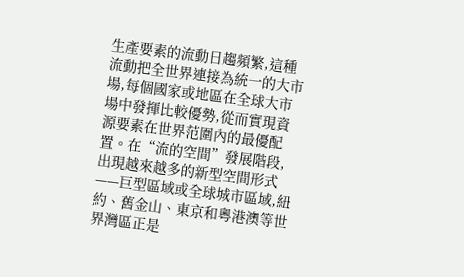生產要素的流動日趨頻繁,這種流動把全世界連接為統一的大市場,每個國家或地區在全球大市場中發揮比較優勢,從而實現資源要素在世界范圍內的最優配置。在“流的空間”發展階段,出現越來越多的新型空間形式——巨型區域或全球城市區域,紐約、舊金山、東京和粵港澳等世界灣區正是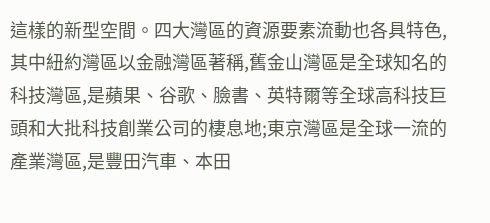這樣的新型空間。四大灣區的資源要素流動也各具特色,其中紐約灣區以金融灣區著稱,舊金山灣區是全球知名的科技灣區,是蘋果、谷歌、臉書、英特爾等全球高科技巨頭和大批科技創業公司的棲息地;東京灣區是全球一流的產業灣區,是豐田汽車、本田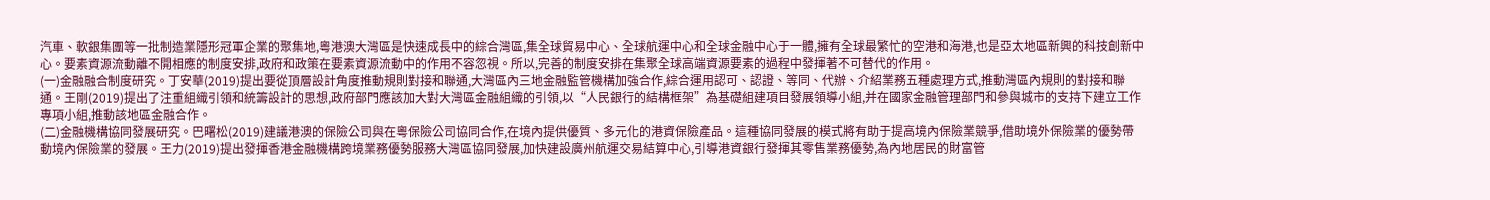汽車、軟銀集團等一批制造業隱形冠軍企業的聚集地,粵港澳大灣區是快速成長中的綜合灣區,集全球貿易中心、全球航運中心和全球金融中心于一體,擁有全球最繁忙的空港和海港,也是亞太地區新興的科技創新中心。要素資源流動離不開相應的制度安排,政府和政策在要素資源流動中的作用不容忽視。所以,完善的制度安排在集聚全球高端資源要素的過程中發揮著不可替代的作用。
(一)金融融合制度研究。丁安華(2019)提出要從頂層設計角度推動規則對接和聯通,大灣區內三地金融監管機構加強合作,綜合運用認可、認證、等同、代辦、介紹業務五種處理方式,推動灣區內規則的對接和聯通。王剛(2019)提出了注重組織引領和統籌設計的思想,政府部門應該加大對大灣區金融組織的引領,以“人民銀行的結構框架”為基礎組建項目發展領導小組,并在國家金融管理部門和參與城市的支持下建立工作專項小組,推動該地區金融合作。
(二)金融機構協同發展研究。巴曙松(2019)建議港澳的保險公司與在粵保險公司協同合作,在境內提供優質、多元化的港資保險產品。這種協同發展的模式將有助于提高境內保險業競爭,借助境外保險業的優勢帶動境內保險業的發展。王力(2019)提出發揮香港金融機構跨境業務優勢服務大灣區協同發展,加快建設廣州航運交易結算中心,引導港資銀行發揮其零售業務優勢,為內地居民的財富管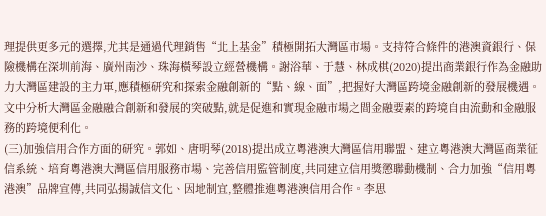理提供更多元的選擇,尤其是通過代理銷售“北上基金”積極開拓大灣區市場。支持符合條件的港澳資銀行、保險機構在深圳前海、廣州南沙、珠海橫琴設立經營機構。謝浴華、于慧、林成棋(2020)提出商業銀行作為金融助力大灣區建設的主力軍,應積極研究和探索金融創新的“點、線、面”,把握好大灣區跨境金融創新的發展機遇。文中分析大灣區金融融合創新和發展的突破點,就是促進和實現金融市場之間金融要素的跨境自由流動和金融服務的跨境便利化。
(三)加強信用合作方面的研究。郭如、唐明琴(2018)提出成立粵港澳大灣區信用聯盟、建立粵港澳大灣區商業征信系統、培育粵港澳大灣區信用服務市場、完善信用監管制度,共同建立信用獎懲聯動機制、合力加強“信用粵港澳”品牌宣傳,共同弘揚誠信文化、因地制宜,整體推進粵港澳信用合作。李思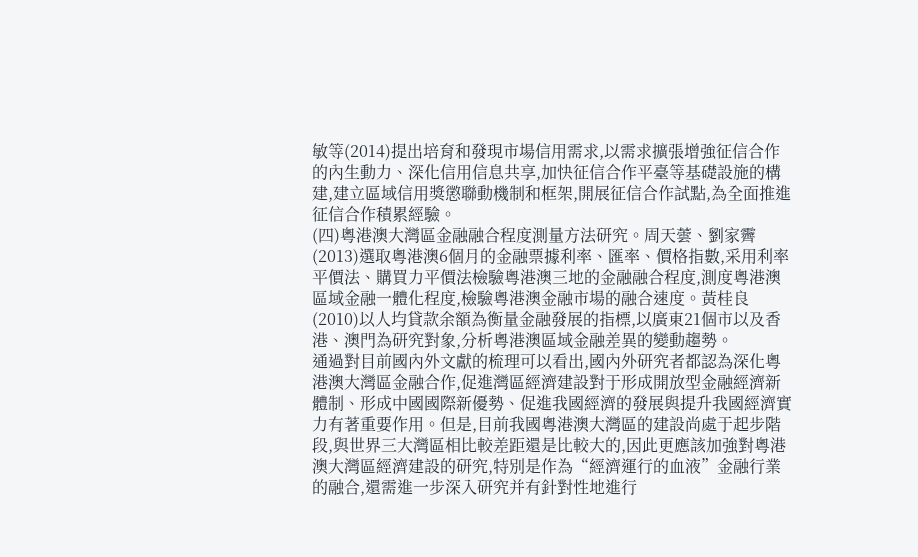敏等(2014)提出培育和發現市場信用需求,以需求擴張增強征信合作的內生動力、深化信用信息共享,加快征信合作平臺等基礎設施的構建,建立區域信用獎懲聯動機制和框架,開展征信合作試點,為全面推進征信合作積累經驗。
(四)粵港澳大灣區金融融合程度測量方法研究。周天蕓、劉家霽(2013)選取粵港澳6個月的金融票據利率、匯率、價格指數,采用利率平價法、購買力平價法檢驗粵港澳三地的金融融合程度,測度粵港澳區域金融一體化程度,檢驗粵港澳金融市場的融合速度。黃桂良(2010)以人均貸款余額為衡量金融發展的指標,以廣東21個市以及香港、澳門為研究對象,分析粵港澳區域金融差異的變動趨勢。
通過對目前國內外文獻的梳理可以看出,國內外研究者都認為深化粵港澳大灣區金融合作,促進灣區經濟建設對于形成開放型金融經濟新體制、形成中國國際新優勢、促進我國經濟的發展與提升我國經濟實力有著重要作用。但是,目前我國粵港澳大灣區的建設尚處于起步階段,與世界三大灣區相比較差距還是比較大的,因此更應該加強對粵港澳大灣區經濟建設的研究,特別是作為“經濟運行的血液”金融行業的融合,還需進一步深入研究并有針對性地進行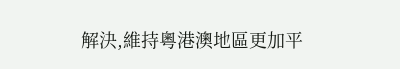解決,維持粵港澳地區更加平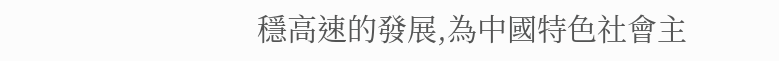穩高速的發展,為中國特色社會主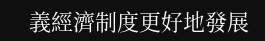義經濟制度更好地發展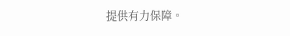提供有力保障。